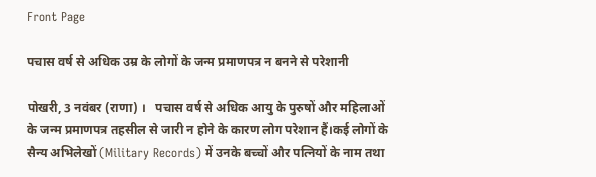Front Page

पचास वर्ष से अधिक उम्र के लोगों के जन्म प्रमाणपत्र न बनने से परेशानी

पोखरी, 3 नवंबर (राणा) ।   पचास वर्ष से अधिक आयु के पुरुषों और महिलाओं के जन्म प्रमाणपत्र तहसील से जारी न होने के कारण लोग परेशान हैं।कई लोगों के सैन्य अभिलेखों (Military Records) में उनके बच्चों और पत्नियों के नाम तथा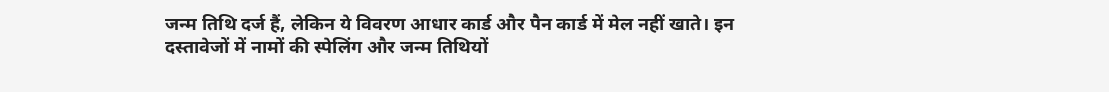जन्म तिथि दर्ज हैं, लेकिन ये विवरण आधार कार्ड और पैन कार्ड में मेल नहीं खाते। इन दस्तावेजों में नामों की स्पेलिंग और जन्म तिथियों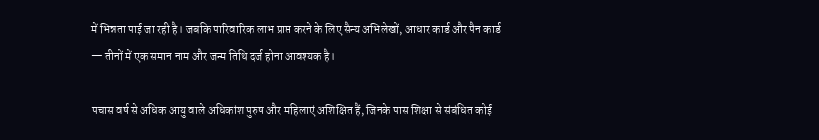में भिन्नता पाई जा रही है। जबकि पारिवारिक लाभ प्राप्त करने के लिए सैन्य अभिलेखों, आधार कार्ड और पैन कार्ड — तीनों में एक समान नाम और जन्म तिथि दर्ज होना आवश्यक है।

पचास वर्ष से अधिक आयु वाले अधिकांश पुरुष और महिलाएं अशिक्षित हैं, जिनके पास शिक्षा से संबंधित कोई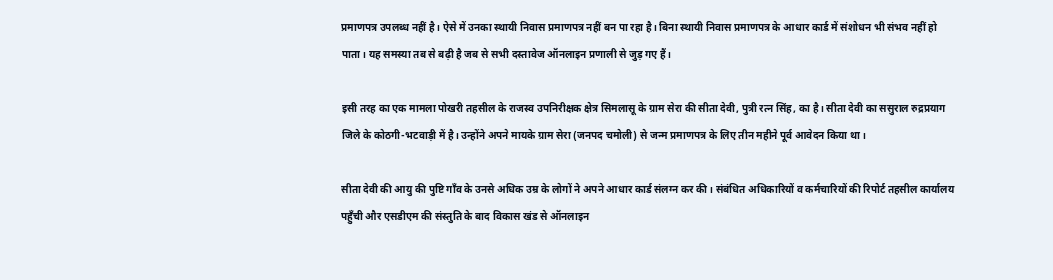प्रमाणपत्र उपलब्ध नहीं है। ऐसे में उनका स्थायी निवास प्रमाणपत्र नहीं बन पा रहा है। बिना स्थायी निवास प्रमाणपत्र के आधार कार्ड में संशोधन भी संभव नहीं हो पाता। यह समस्या तब से बढ़ी है जब से सभी दस्तावेज ऑनलाइन प्रणाली से जुड़ गए हैं।

इसी तरह का एक मामला पोखरी तहसील के राजस्व उपनिरीक्षक क्षेत्र सिमलासू के ग्राम सेरा की सीता देवी, पुत्री रत्न सिंह, का है। सीता देवी का ससुराल रुद्रप्रयाग जिले के कोठगी-भटवाड़ी में है। उन्होंने अपने मायके ग्राम सेरा (जनपद चमोली) से जन्म प्रमाणपत्र के लिए तीन महीने पूर्व आवेदन किया था।

सीता देवी की आयु की पुष्टि गाँव के उनसे अधिक उम्र के लोगों ने अपने आधार कार्ड संलग्न कर की। संबंधित अधिकारियों व कर्मचारियों की रिपोर्ट तहसील कार्यालय पहुँची और एसडीएम की संस्तुति के बाद विकास खंड से ऑनलाइन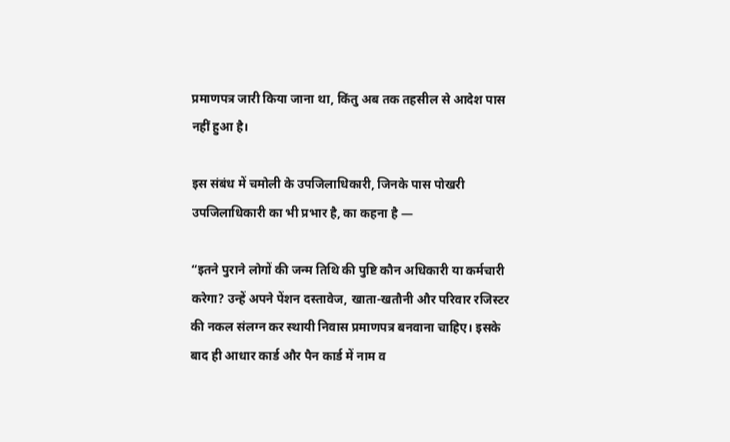प्रमाणपत्र जारी किया जाना था, किंतु अब तक तहसील से आदेश पास नहीं हुआ है।

इस संबंध में चमोली के उपजिलाधिकारी, जिनके पास पोखरी उपजिलाधिकारी का भी प्रभार है, का कहना है —

“इतने पुराने लोगों की जन्म तिथि की पुष्टि कौन अधिकारी या कर्मचारी करेगा? उन्हें अपने पेंशन दस्तावेज, खाता-खतौनी और परिवार रजिस्टर की नकल संलग्न कर स्थायी निवास प्रमाणपत्र बनवाना चाहिए। इसके बाद ही आधार कार्ड और पैन कार्ड में नाम व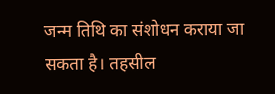जन्म तिथि का संशोधन कराया जा सकता है। तहसील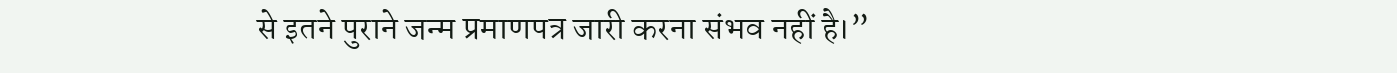से इतने पुराने जन्म प्रमाणपत्र जारी करना संभव नहीं है।”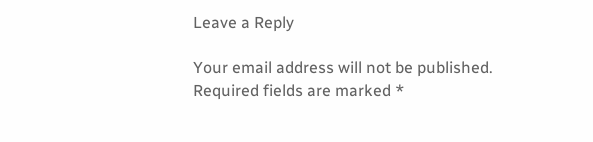Leave a Reply

Your email address will not be published. Required fields are marked *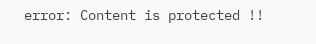error: Content is protected !!